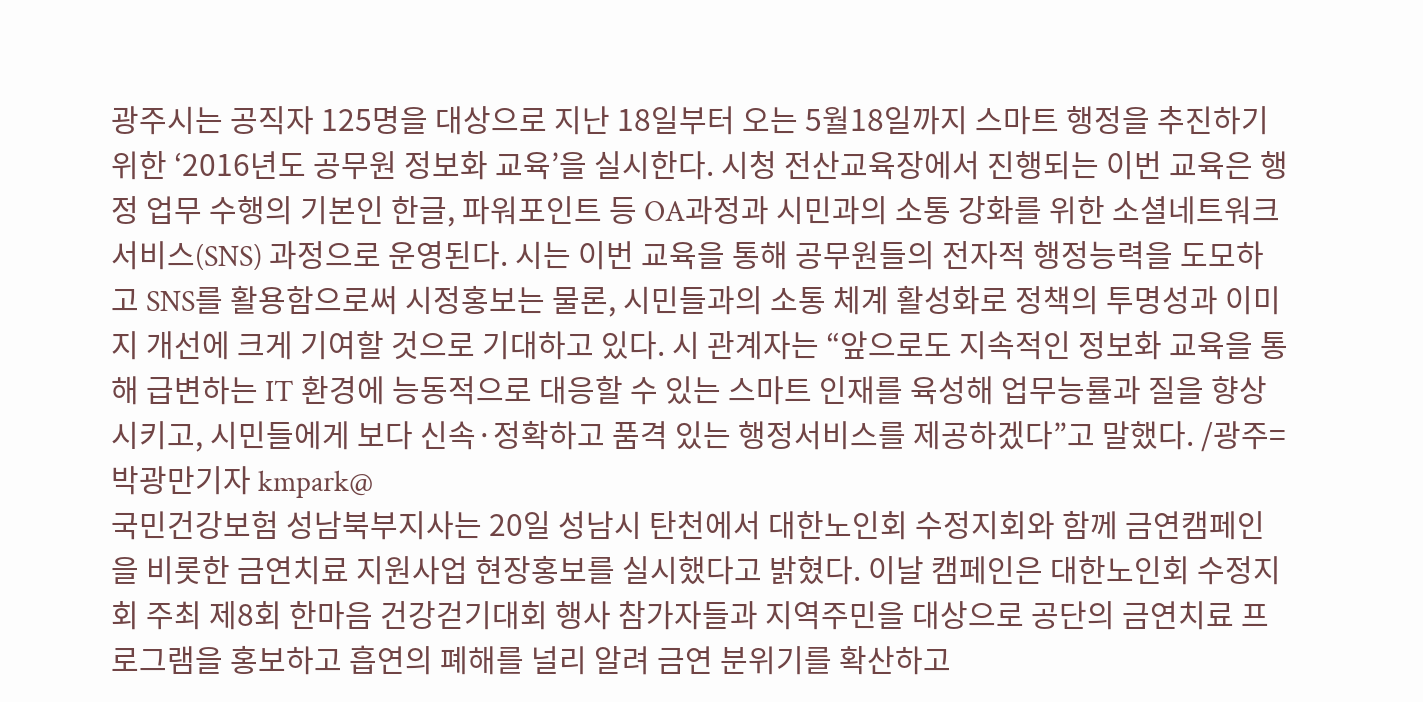광주시는 공직자 125명을 대상으로 지난 18일부터 오는 5월18일까지 스마트 행정을 추진하기 위한 ‘2016년도 공무원 정보화 교육’을 실시한다. 시청 전산교육장에서 진행되는 이번 교육은 행정 업무 수행의 기본인 한글, 파워포인트 등 OA과정과 시민과의 소통 강화를 위한 소셜네트워크서비스(SNS) 과정으로 운영된다. 시는 이번 교육을 통해 공무원들의 전자적 행정능력을 도모하고 SNS를 활용함으로써 시정홍보는 물론, 시민들과의 소통 체계 활성화로 정책의 투명성과 이미지 개선에 크게 기여할 것으로 기대하고 있다. 시 관계자는 “앞으로도 지속적인 정보화 교육을 통해 급변하는 IT 환경에 능동적으로 대응할 수 있는 스마트 인재를 육성해 업무능률과 질을 향상시키고, 시민들에게 보다 신속·정확하고 품격 있는 행정서비스를 제공하겠다”고 말했다. /광주=박광만기자 kmpark@
국민건강보험 성남북부지사는 20일 성남시 탄천에서 대한노인회 수정지회와 함께 금연캠페인을 비롯한 금연치료 지원사업 현장홍보를 실시했다고 밝혔다. 이날 캠페인은 대한노인회 수정지회 주최 제8회 한마음 건강걷기대회 행사 참가자들과 지역주민을 대상으로 공단의 금연치료 프로그램을 홍보하고 흡연의 폐해를 널리 알려 금연 분위기를 확산하고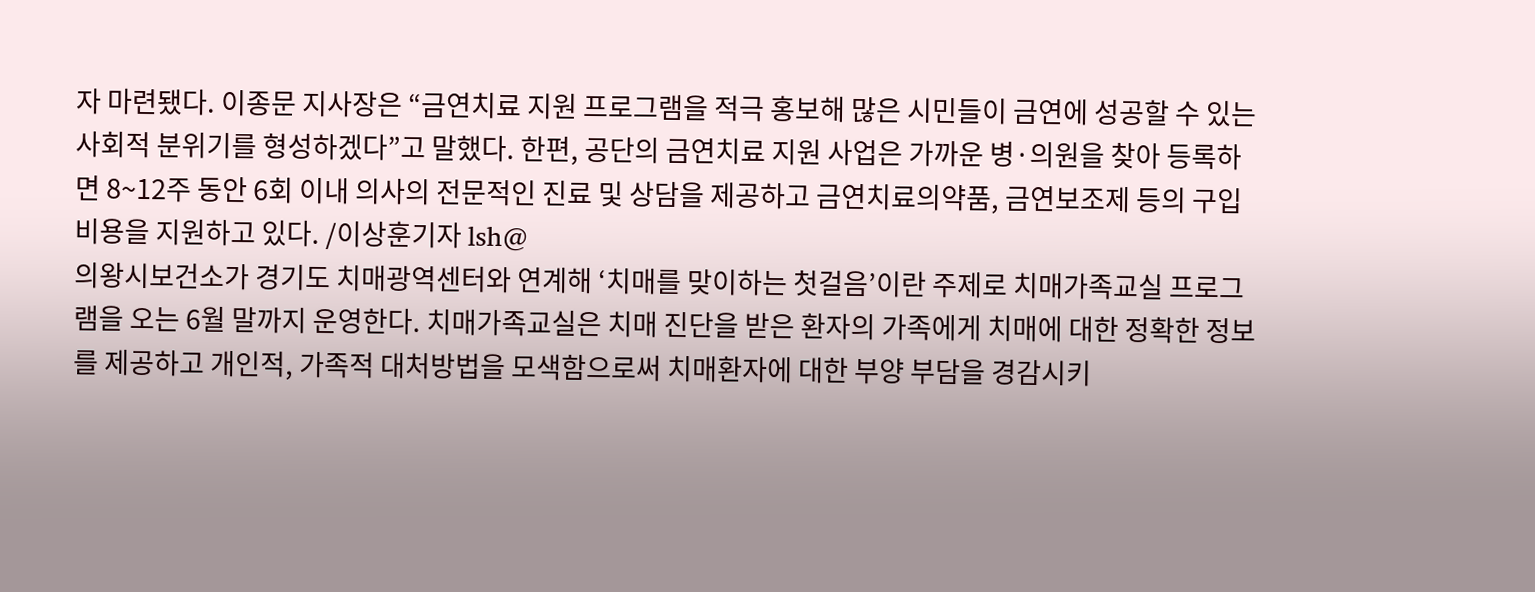자 마련됐다. 이종문 지사장은 “금연치료 지원 프로그램을 적극 홍보해 많은 시민들이 금연에 성공할 수 있는 사회적 분위기를 형성하겠다”고 말했다. 한편, 공단의 금연치료 지원 사업은 가까운 병·의원을 찾아 등록하면 8~12주 동안 6회 이내 의사의 전문적인 진료 및 상담을 제공하고 금연치료의약품, 금연보조제 등의 구입비용을 지원하고 있다. /이상훈기자 lsh@
의왕시보건소가 경기도 치매광역센터와 연계해 ‘치매를 맞이하는 첫걸음’이란 주제로 치매가족교실 프로그램을 오는 6월 말까지 운영한다. 치매가족교실은 치매 진단을 받은 환자의 가족에게 치매에 대한 정확한 정보를 제공하고 개인적, 가족적 대처방법을 모색함으로써 치매환자에 대한 부양 부담을 경감시키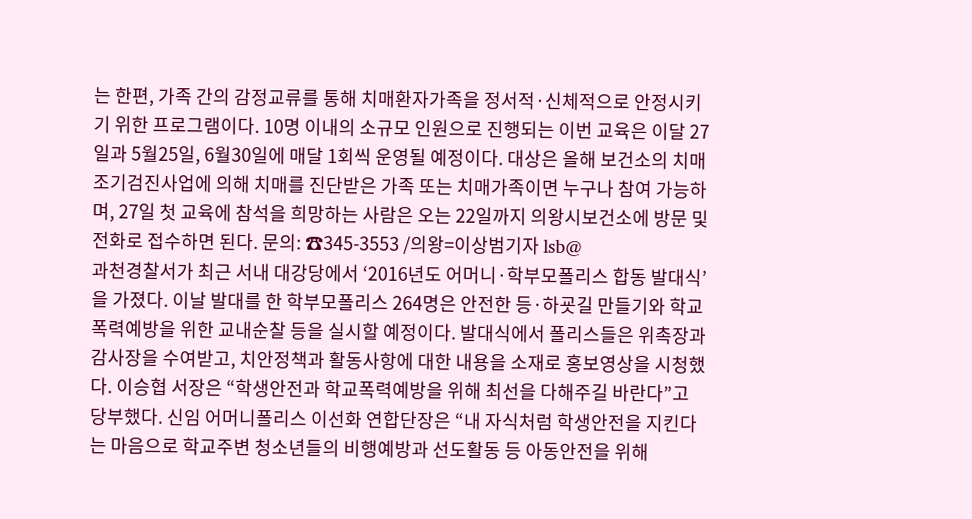는 한편, 가족 간의 감정교류를 통해 치매환자가족을 정서적·신체적으로 안정시키기 위한 프로그램이다. 10명 이내의 소규모 인원으로 진행되는 이번 교육은 이달 27일과 5월25일, 6월30일에 매달 1회씩 운영될 예정이다. 대상은 올해 보건소의 치매조기검진사업에 의해 치매를 진단받은 가족 또는 치매가족이면 누구나 참여 가능하며, 27일 첫 교육에 참석을 희망하는 사람은 오는 22일까지 의왕시보건소에 방문 및 전화로 접수하면 된다. 문의: ☎345-3553 /의왕=이상범기자 lsb@
과천경찰서가 최근 서내 대강당에서 ‘2016년도 어머니·학부모폴리스 합동 발대식’을 가졌다. 이날 발대를 한 학부모폴리스 264명은 안전한 등·하굣길 만들기와 학교폭력예방을 위한 교내순찰 등을 실시할 예정이다. 발대식에서 폴리스들은 위촉장과 감사장을 수여받고, 치안정책과 활동사항에 대한 내용을 소재로 홍보영상을 시청했다. 이승협 서장은 “학생안전과 학교폭력예방을 위해 최선을 다해주길 바란다”고 당부했다. 신임 어머니폴리스 이선화 연합단장은 “내 자식처럼 학생안전을 지킨다는 마음으로 학교주변 청소년들의 비행예방과 선도활동 등 아동안전을 위해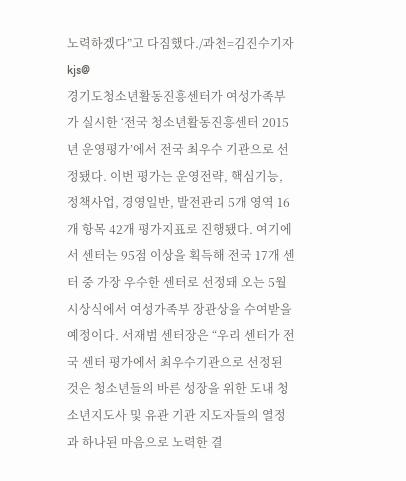노력하겠다”고 다짐했다./과천=김진수기자 kjs@
경기도청소년활동진흥센터가 여성가족부가 실시한 ‘전국 청소년활동진흥센터 2015년 운영평가’에서 전국 최우수 기관으로 선정됐다. 이번 평가는 운영전략, 핵심기능, 정책사업, 경영일반, 발전관리 5개 영역 16개 항목 42개 평가지표로 진행됐다. 여기에서 센터는 95점 이상을 획득해 전국 17개 센터 중 가장 우수한 센터로 선정돼 오는 5월 시상식에서 여성가족부 장관상을 수여받을 예정이다. 서재범 센터장은 “우리 센터가 전국 센터 평가에서 최우수기관으로 선정된 것은 청소년들의 바른 성장을 위한 도내 청소년지도사 및 유관 기관 지도자들의 열정과 하나된 마음으로 노력한 결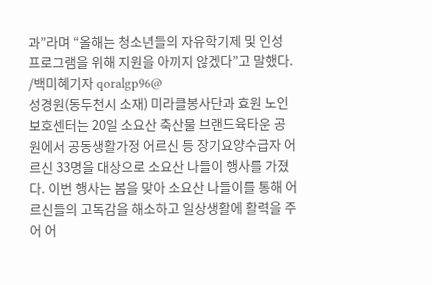과”라며 “올해는 청소년들의 자유학기제 및 인성 프로그램을 위해 지원을 아끼지 않겠다”고 말했다. /백미혜기자 qoralgp96@
성경원(동두천시 소재) 미라클봉사단과 효원 노인보호센터는 20일 소요산 축산물 브랜드육타운 공원에서 공동생활가정 어르신 등 장기요양수급자 어르신 33명을 대상으로 소요산 나들이 행사를 가졌다. 이번 행사는 봄을 맞아 소요산 나들이를 통해 어르신들의 고독감을 해소하고 일상생활에 활력을 주어 어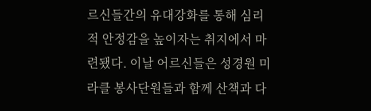르신들간의 유대강화를 통해 심리적 안정감을 높이자는 취지에서 마련됐다. 이날 어르신들은 성경원 미라클 봉사단원들과 함께 산책과 다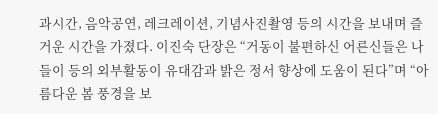과시간, 음악공연, 레크레이션, 기념사진촬영 등의 시간을 보내며 즐거운 시간을 가졌다. 이진숙 단장은 “거동이 불편하신 어른신들은 나들이 등의 외부활동이 유대감과 밝은 정서 향상에 도움이 된다”며 “아름다운 봄 풍경을 보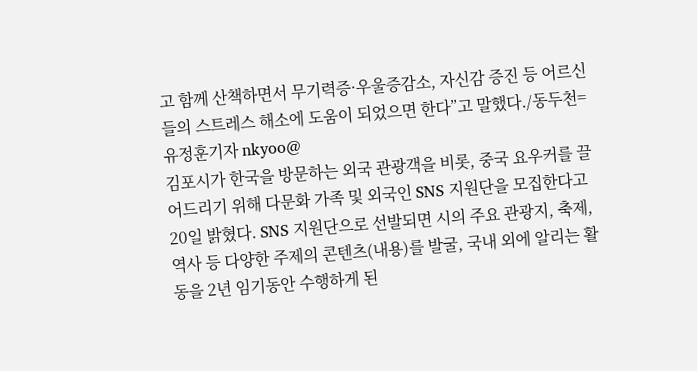고 함께 산책하면서 무기력증·우울증감소, 자신감 증진 등 어르신들의 스트레스 해소에 도움이 되었으면 한다”고 말했다./동두천=유정훈기자 nkyoo@
김포시가 한국을 방문하는 외국 관광객을 비롯, 중국 요우커를 끌어드리기 위해 다문화 가족 및 외국인 SNS 지원단을 모집한다고 20일 밝혔다. SNS 지원단으로 선발되면 시의 주요 관광지, 축제, 역사 등 다양한 주제의 콘텐츠(내용)를 발굴, 국내 외에 알리는 활동을 2년 임기동안 수행하게 된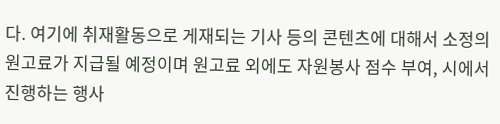다. 여기에 취재활동으로 게재되는 기사 등의 콘텐츠에 대해서 소정의 원고료가 지급될 예정이며 원고료 외에도 자원봉사 점수 부여, 시에서 진행하는 행사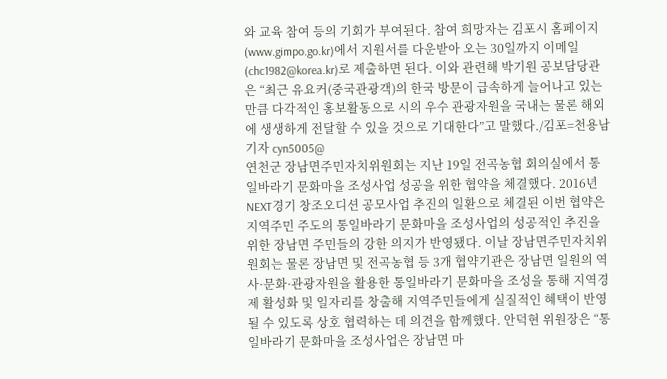와 교육 참여 등의 기회가 부여된다. 참여 희망자는 김포시 홈페이지(www.gimpo.go.kr)에서 지원서를 다운받아 오는 30일까지 이메일(chc1982@korea.kr)로 제출하면 된다. 이와 관련해 박기원 공보담당관은 “최근 유요커(중국관광객)의 한국 방문이 급속하게 늘어나고 있는 만큼 다각적인 홍보활동으로 시의 우수 관광자원을 국내는 물론 해외에 생생하게 전달할 수 있을 것으로 기대한다”고 말했다./김포=천용남기자 cyn5005@
연천군 장남면주민자치위원회는 지난 19일 전곡농협 회의실에서 통일바라기 문화마을 조성사업 성공을 위한 협약을 체결했다. 2016년 NEXT경기 창조오디션 공모사업 추진의 일환으로 체결된 이번 협약은 지역주민 주도의 통일바라기 문화마을 조성사업의 성공적인 추진을 위한 장남면 주민들의 강한 의지가 반영됐다. 이날 장남면주민자치위원회는 물론 장남면 및 전곡농협 등 3개 협약기관은 장남면 일원의 역사·문화·관광자원을 활용한 통일바라기 문화마을 조성을 통해 지역경제 활성화 및 일자리를 창출해 지역주민들에게 실질적인 혜택이 반영될 수 있도록 상호 협력하는 데 의견을 함께했다. 안덕현 위원장은 “통일바라기 문화마을 조성사업은 장남면 마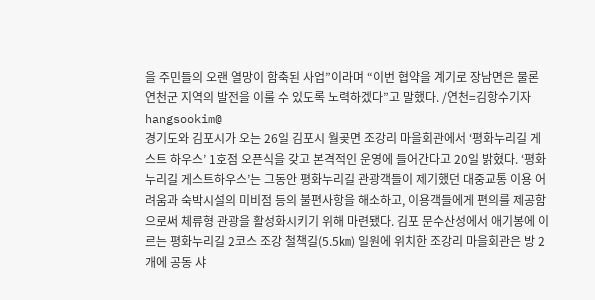을 주민들의 오랜 열망이 함축된 사업”이라며 “이번 협약을 계기로 장남면은 물론 연천군 지역의 발전을 이룰 수 있도록 노력하겠다”고 말했다. /연천=김항수기자 hangsookim@
경기도와 김포시가 오는 26일 김포시 월곶면 조강리 마을회관에서 ‘평화누리길 게스트 하우스’ 1호점 오픈식을 갖고 본격적인 운영에 들어간다고 20일 밝혔다. ‘평화누리길 게스트하우스’는 그동안 평화누리길 관광객들이 제기했던 대중교통 이용 어려움과 숙박시설의 미비점 등의 불편사항을 해소하고, 이용객들에게 편의를 제공함으로써 체류형 관광을 활성화시키기 위해 마련됐다. 김포 문수산성에서 애기봉에 이르는 평화누리길 2코스 조강 철책길(5.5㎞) 일원에 위치한 조강리 마을회관은 방 2개에 공동 샤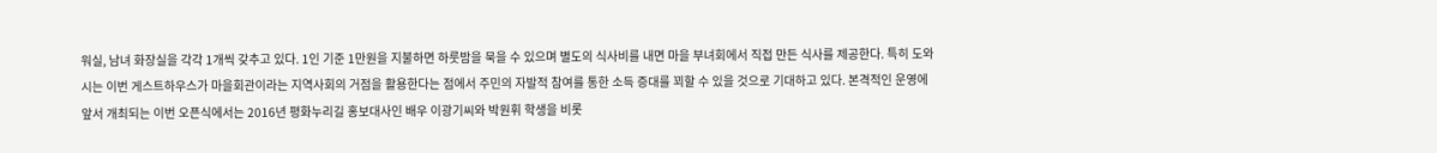워실, 남녀 화장실을 각각 1개씩 갖추고 있다. 1인 기준 1만원을 지불하면 하룻밤을 묵을 수 있으며 별도의 식사비를 내면 마을 부녀회에서 직접 만든 식사를 제공한다. 특히 도와 시는 이번 게스트하우스가 마을회관이라는 지역사회의 거점을 활용한다는 점에서 주민의 자발적 참여를 통한 소득 증대를 꾀할 수 있을 것으로 기대하고 있다. 본격적인 운영에 앞서 개최되는 이번 오픈식에서는 2016년 평화누리길 홍보대사인 배우 이광기씨와 박원휘 학생을 비롯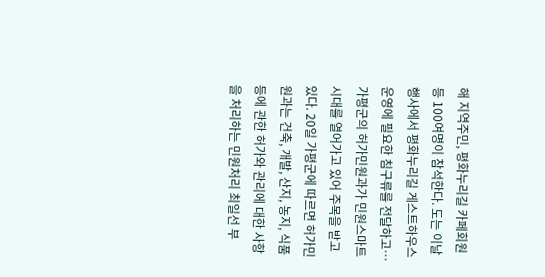해 지역주민, 평화누리길 카페회원 등 100여명이 참석한다. 도는 이날 행사에서 평화누리길 게스트하우스 운영에 필요한 침구류를 전달하고…
가평군의 허가민원과가 민원스마트시대를 열어가고 있어 주목을 받고 있다. 20일 가평군에 따르면 허가민원과는 건축, 개발, 산지, 농지, 식품 등에 관한 허가와 관리에 대한 사항을 처리하는 민원처리 최일선 부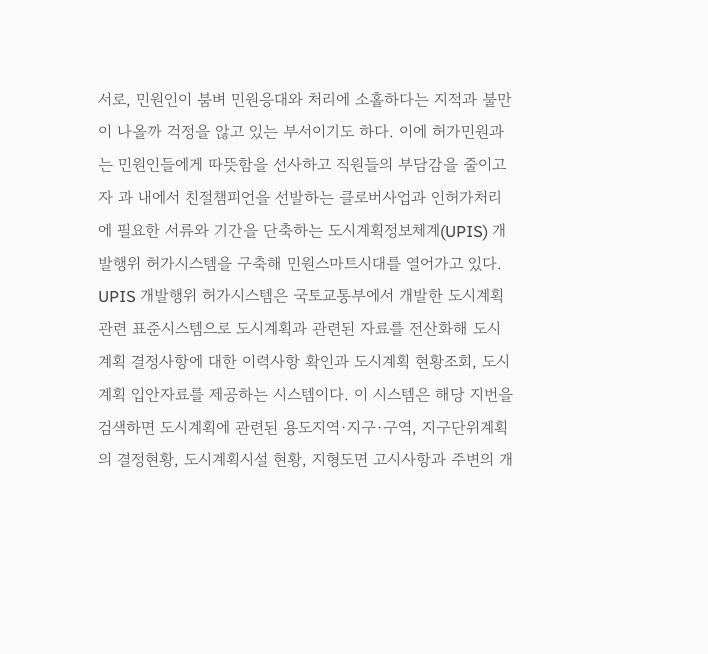서로, 민원인이 붐벼 민원응대와 처리에 소홀하다는 지적과 불만이 나올까 걱정을 않고 있는 부서이기도 하다. 이에 허가민원과는 민원인들에게 따뜻함을 선사하고 직원들의 부담감을 줄이고자 과 내에서 친절챔피언을 선발하는 클로버사업과 인허가처리에 필요한 서류와 기간을 단축하는 도시계획정보체계(UPIS) 개발행위 허가시스템을 구축해 민원스마트시대를 열어가고 있다. UPIS 개발행위 허가시스템은 국토교통부에서 개발한 도시계획관련 표준시스템으로 도시계획과 관련된 자료를 전산화해 도시계획 결정사항에 대한 이력사항 확인과 도시계획 현황조회, 도시계획 입안자료를 제공하는 시스템이다. 이 시스템은 해당 지번을 검색하면 도시계획에 관련된 용도지역·지구·구역, 지구단위계획의 결정현황, 도시계획시설 현황, 지형도면 고시사항과 주변의 개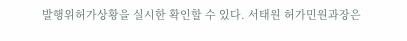발행위허가상황을 실시한 확인할 수 있다. 서태원 허가민원과장은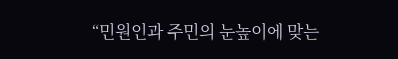“민원인과 주민의 눈높이에 맞는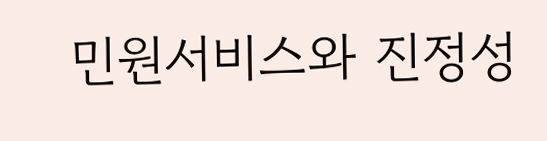민원서비스와 진정성